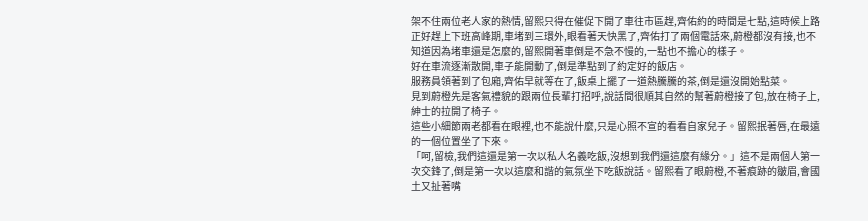架不住兩位老人家的熱情,留熙只得在催促下開了車往市區趕,齊佑約的時間是七點,這時候上路正好趕上下班高峰期,車堵到三環外,眼看著天快黑了,齊佑打了兩個電話來,蔚橙都沒有接,也不知道因為堵車還是怎麼的,留熙開著車倒是不急不慢的,一點也不擔心的樣子。
好在車流逐漸散開,車子能開動了,倒是準點到了約定好的飯店。
服務員領著到了包廂,齊佑早就等在了,飯桌上擺了一道熱騰騰的茶,倒是還沒開始點菜。
見到蔚橙先是客氣禮貌的跟兩位長輩打招呼,說話間很順其自然的幫著蔚橙接了包,放在椅子上,紳士的拉開了椅子。
這些小細節兩老都看在眼裡,也不能說什麼,只是心照不宣的看看自家兒子。留熙抿著唇,在最遠的一個位置坐了下來。
「呵,留檢,我們這還是第一次以私人名義吃飯,沒想到我們還這麼有緣分。」這不是兩個人第一次交鋒了,倒是第一次以這麼和諧的氣氛坐下吃飯說話。留熙看了眼蔚橙,不著痕跡的皺眉,會國土又扯著嘴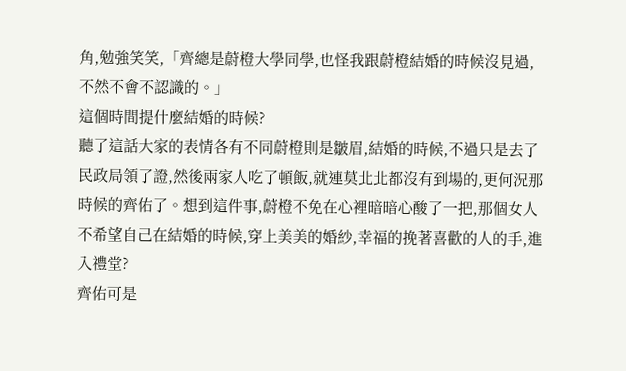角,勉強笑笑,「齊總是蔚橙大學同學,也怪我跟蔚橙結婚的時候沒見過,不然不會不認識的。」
這個時間提什麼結婚的時候?
聽了這話大家的表情各有不同蔚橙則是皺眉,結婚的時候,不過只是去了民政局領了證,然後兩家人吃了頓飯,就連莫北北都沒有到場的,更何況那時候的齊佑了。想到這件事,蔚橙不免在心裡暗暗心酸了一把,那個女人不希望自己在結婚的時候,穿上美美的婚紗,幸福的挽著喜歡的人的手,進入禮堂?
齊佑可是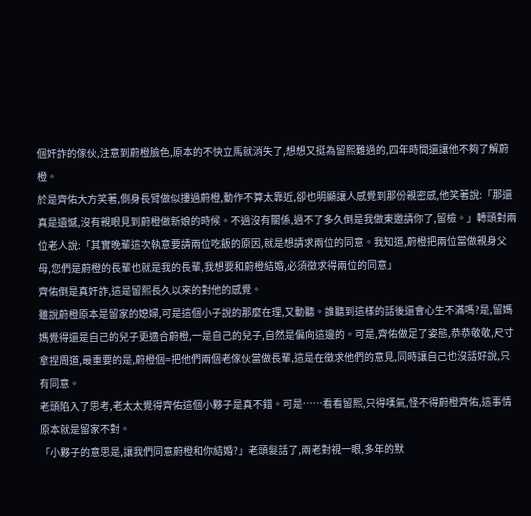個奸詐的傢伙,注意到蔚橙臉色,原本的不快立馬就消失了,想想又挺為留熙難過的,四年時間還讓他不夠了解蔚橙。
於是齊佑大方笑著,側身長臂做似摟過蔚橙,動作不算太靠近,卻也明顯讓人感覺到那份親密感,他笑著說:「那還真是遺憾,沒有親眼見到蔚橙做新娘的時候。不過沒有關係,過不了多久倒是我做東邀請你了,留檢。」轉頭對兩位老人說:「其實晚輩這次執意要請兩位吃飯的原因,就是想請求兩位的同意。我知道,蔚橙把兩位當做親身父母,您們是蔚橙的長輩也就是我的長輩,我想要和蔚橙結婚,必須徵求得兩位的同意」
齊佑倒是真奸詐,這是留熙長久以來的對他的感覺。
雖說蔚橙原本是留家的媳婦,可是這個小子說的那麼在理,又動聽。誰聽到這樣的話後還會心生不滿嗎?是,留媽媽覺得還是自己的兒子更適合蔚橙,一是自己的兒子,自然是偏向這邊的。可是,齊佑做足了姿態,恭恭敬敬,尺寸拿捏周道,最重要的是,蔚橙個=把他們兩個老傢伙當做長輩,這是在徵求他們的意見,同時讓自己也沒話好說,只有同意。
老頭陷入了思考,老太太覺得齊佑這個小夥子是真不錯。可是……看看留熙,只得嘆氣,怪不得蔚橙齊佑,這事情原本就是留家不對。
「小夥子的意思是,讓我們同意蔚橙和你結婚?」老頭髮話了,兩老對視一眼,多年的默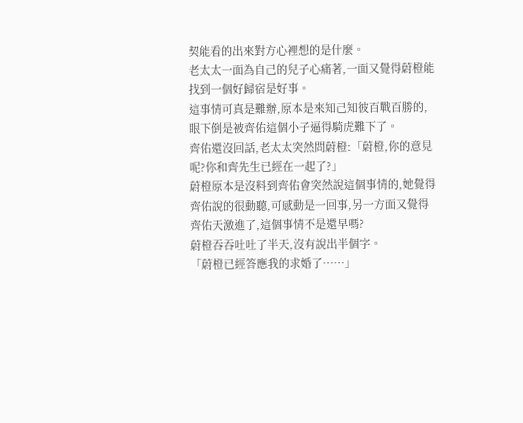契能看的出來對方心裡想的是什麼。
老太太一面為自己的兒子心痛著,一面又覺得蔚橙能找到一個好歸宿是好事。
這事情可真是難辦,原本是來知己知彼百戰百勝的,眼下倒是被齊佑這個小子逼得騎虎難下了。
齊佑還沒回話,老太太突然問蔚橙:「蔚橙,你的意見呢?你和齊先生已經在一起了?」
蔚橙原本是沒料到齊佑會突然說這個事情的,她覺得齊佑說的很動聽,可感動是一回事,另一方面又覺得齊佑天激進了,這個事情不是還早嗎?
蔚橙吞吞吐吐了半天,沒有說出半個字。
「蔚橙已經答應我的求婚了……」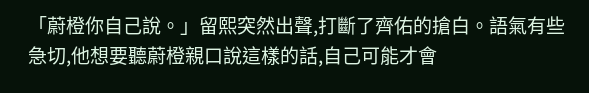「蔚橙你自己說。」留熙突然出聲,打斷了齊佑的搶白。語氣有些急切,他想要聽蔚橙親口說這樣的話,自己可能才會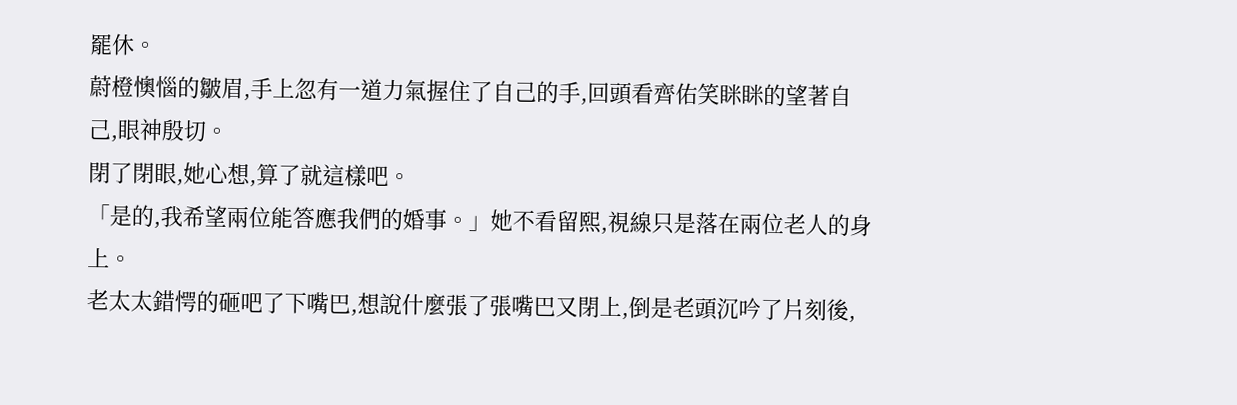罷休。
蔚橙懊惱的皺眉,手上忽有一道力氣握住了自己的手,回頭看齊佑笑眯眯的望著自己,眼神殷切。
閉了閉眼,她心想,算了就這樣吧。
「是的,我希望兩位能答應我們的婚事。」她不看留熙,視線只是落在兩位老人的身上。
老太太錯愕的砸吧了下嘴巴,想說什麼張了張嘴巴又閉上,倒是老頭沉吟了片刻後,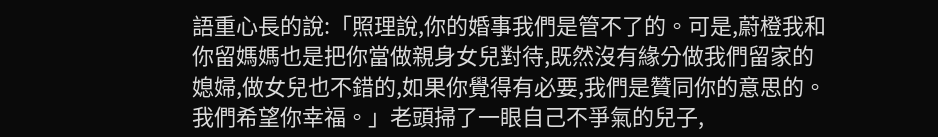語重心長的說:「照理說,你的婚事我們是管不了的。可是,蔚橙我和你留媽媽也是把你當做親身女兒對待,既然沒有緣分做我們留家的媳婦,做女兒也不錯的,如果你覺得有必要,我們是贊同你的意思的。我們希望你幸福。」老頭掃了一眼自己不爭氣的兒子,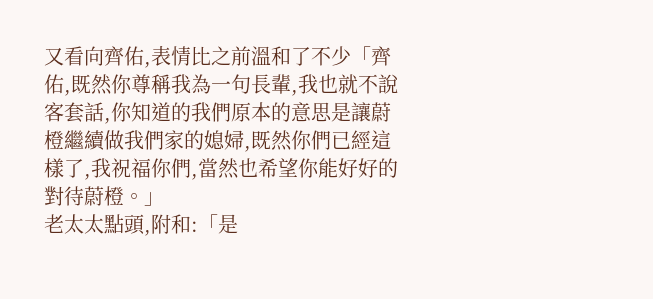又看向齊佑,表情比之前溫和了不少「齊佑,既然你尊稱我為一句長輩,我也就不說客套話,你知道的我們原本的意思是讓蔚橙繼續做我們家的媳婦,既然你們已經這樣了,我祝福你們,當然也希望你能好好的對待蔚橙。」
老太太點頭,附和:「是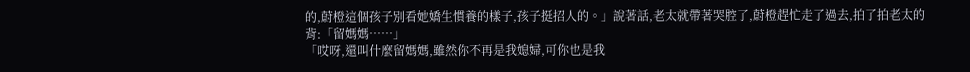的,蔚橙這個孩子別看她嬌生慣養的樣子,孩子挺招人的。」說著話,老太就帶著哭腔了,蔚橙趕忙走了過去,拍了拍老太的背:「留媽媽……」
「哎呀,還叫什麼留媽媽,雖然你不再是我媳婦,可你也是我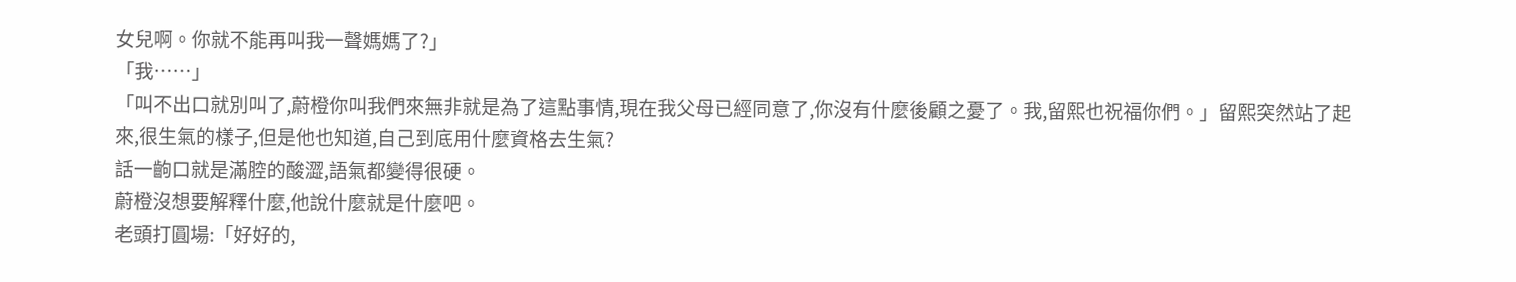女兒啊。你就不能再叫我一聲媽媽了?」
「我……」
「叫不出口就別叫了,蔚橙你叫我們來無非就是為了這點事情,現在我父母已經同意了,你沒有什麼後顧之憂了。我,留熙也祝福你們。」留熙突然站了起來,很生氣的樣子,但是他也知道,自己到底用什麼資格去生氣?
話一齣口就是滿腔的酸澀,語氣都變得很硬。
蔚橙沒想要解釋什麼,他說什麼就是什麼吧。
老頭打圓場:「好好的,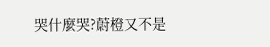哭什麼哭?蔚橙又不是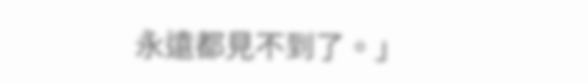永遠都見不到了。」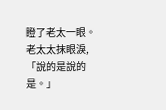瞪了老太一眼。
老太太抹眼淚,「說的是說的是。」